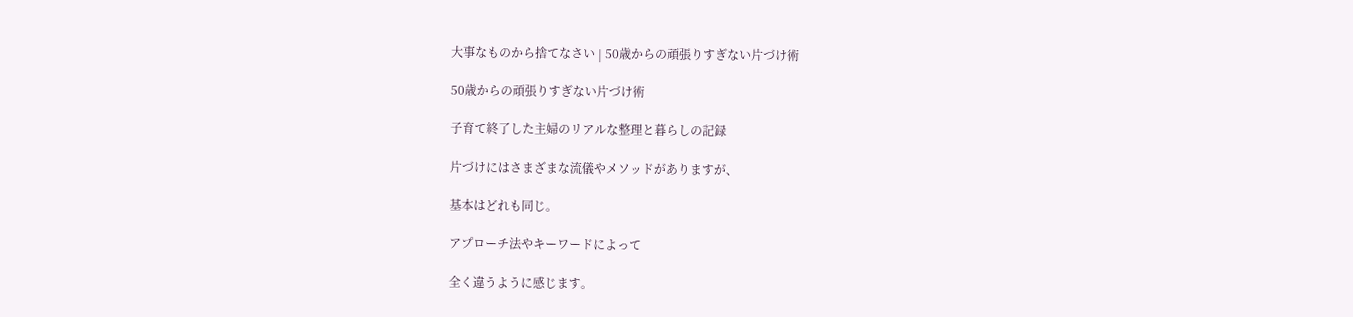大事なものから捨てなさい | 50歳からの頑張りすぎない片づけ術

50歳からの頑張りすぎない片づけ術

子育て終了した主婦のリアルな整理と暮らしの記録

片づけにはさまざまな流儀やメソッドがありますが、

基本はどれも同じ。

アプローチ法やキーワードによって

全く違うように感じます。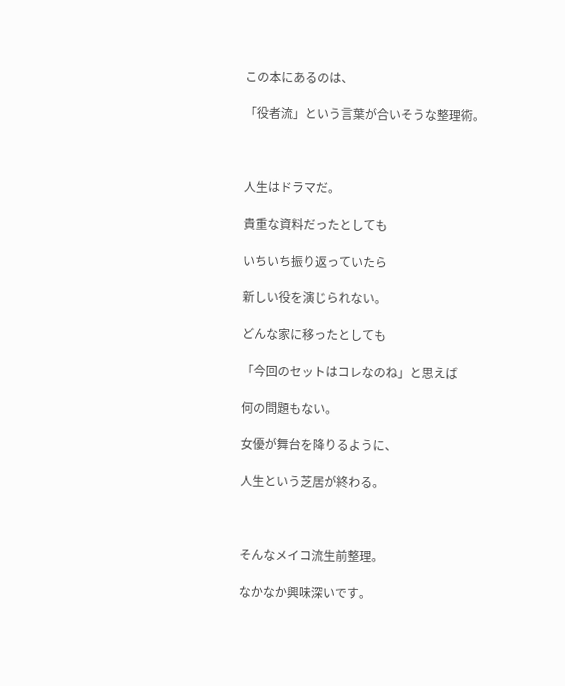この本にあるのは、

「役者流」という言葉が合いそうな整理術。



人生はドラマだ。

貴重な資料だったとしても

いちいち振り返っていたら

新しい役を演じられない。

どんな家に移ったとしても

「今回のセットはコレなのね」と思えば

何の問題もない。

女優が舞台を降りるように、

人生という芝居が終わる。



そんなメイコ流生前整理。

なかなか興味深いです。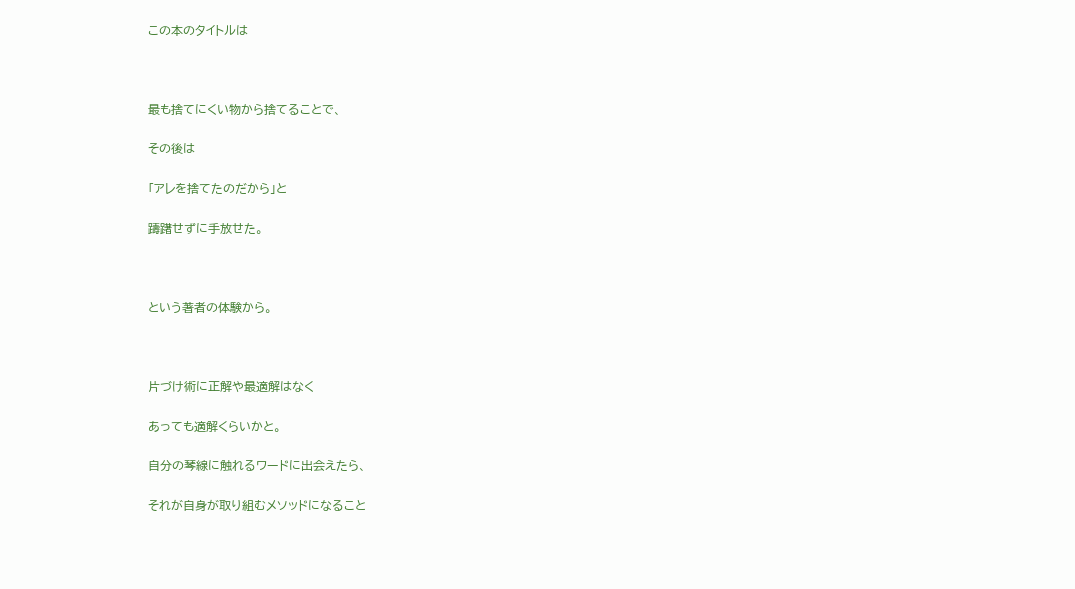この本のタイトルは



最も捨てにくい物から捨てることで、

その後は

「アレを捨てたのだから」と

躊躇せずに手放せた。



という著者の体験から。



片づけ術に正解や最適解はなく

あっても適解くらいかと。

自分の琴線に触れるワードに出会えたら、

それが自身が取り組むメソッドになること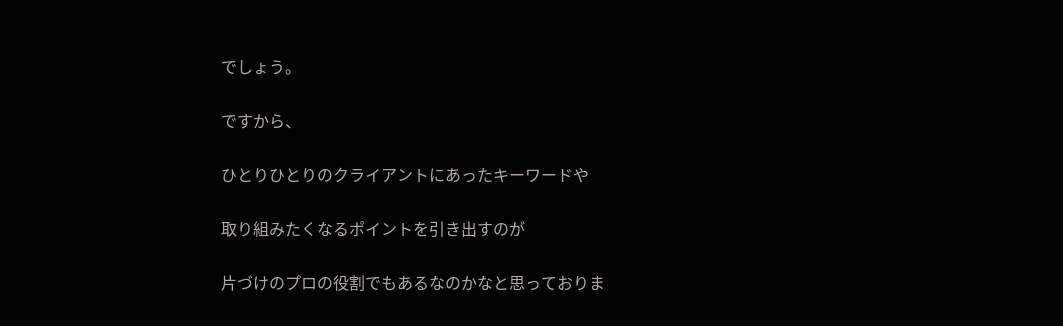でしょう。

ですから、

ひとりひとりのクライアントにあったキーワードや

取り組みたくなるポイントを引き出すのが

片づけのプロの役割でもあるなのかなと思っておりま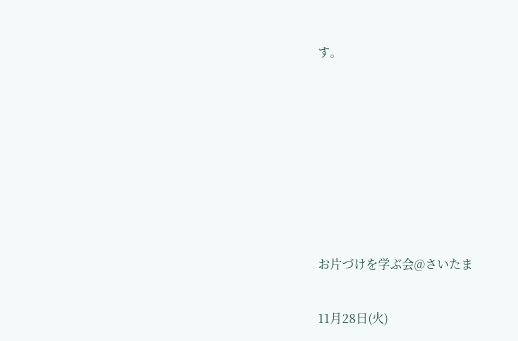す。







お片づけを学ぶ会@さいたま

11月28日(火)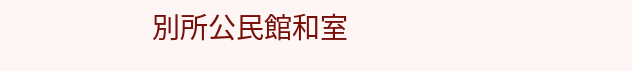別所公民館和室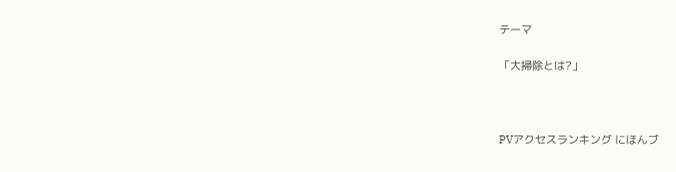テーマ

「大掃除とは?」



PVアクセスランキング にほんブ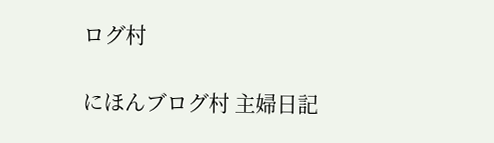ログ村

にほんブログ村 主婦日記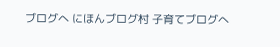ブログへ にほんブログ村 子育てブログへ